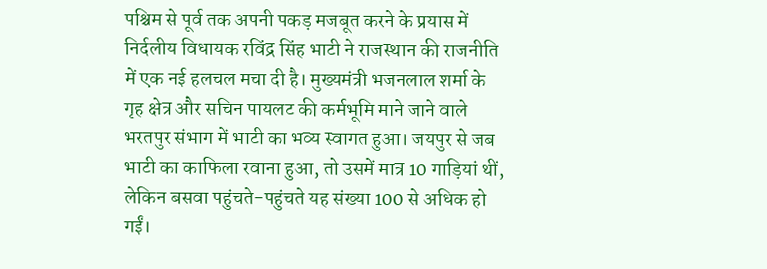पश्चिम से पूर्व तक अपनी पकड़ मजबूत करने के प्रयास में निर्दलीय विधायक रविंद्र सिंह भाटी ने राजस्थान की राजनीति में एक नई हलचल मचा दी है। मुख्यमंत्री भजनलाल शर्मा के गृह क्षेत्र और सचिन पायलट की कर्मभूमि माने जाने वाले भरतपुर संभाग में भाटी का भव्य स्वागत हुआ। जयपुर से जब भाटी का काफिला रवाना हुआ, तो उसमें मात्र 10 गाड़ियां थीं, लेकिन बसवा पहुंचते-पहुंचते यह संख्या 100 से अधिक हो गईं।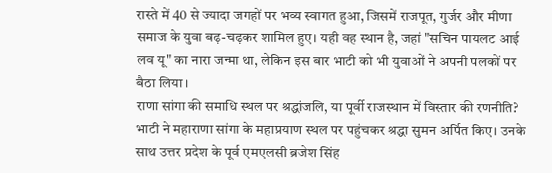रास्ते में 40 से ज्यादा जगहों पर भव्य स्वागत हुआ, जिसमें राजपूत, गुर्जर और मीणा समाज के युवा बढ़-चढ़कर शामिल हुए। यही वह स्थान है, जहां "सचिन पायलट आई लव यू" का नारा जन्मा था, लेकिन इस बार भाटी को भी युवाओं ने अपनी पलकों पर बैठा लिया।
राणा सांगा की समाधि स्थल पर श्रद्धांजलि, या पूर्वी राजस्थान में विस्तार की रणनीति?
भाटी ने महाराणा सांगा के महाप्रयाण स्थल पर पहुंचकर श्रद्धा सुमन अर्पित किए। उनके साथ उत्तर प्रदेश के पूर्व एमएलसी ब्रजेश सिंह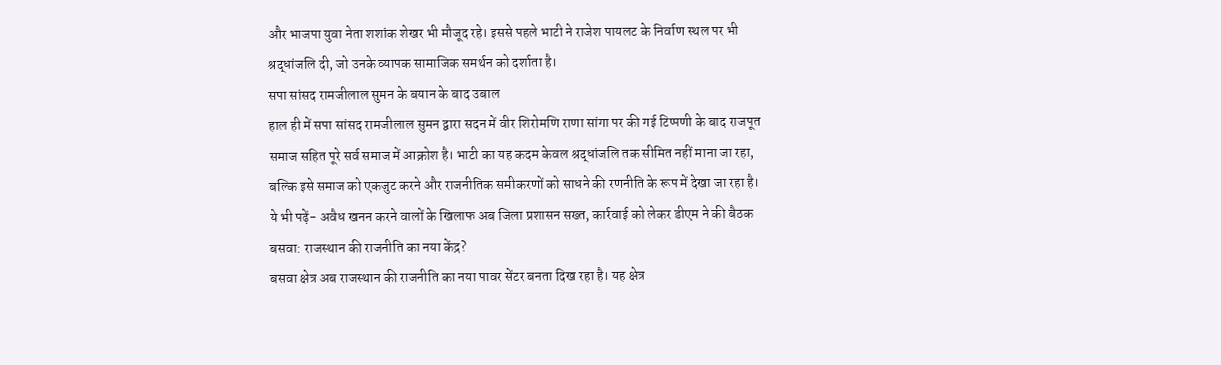और भाजपा युवा नेता शशांक शेखर भी मौजूद रहे। इससे पहले भाटी ने राजेश पायलट के निर्वाण स्थल पर भी श्रद्धांजलि दी, जो उनके व्यापक सामाजिक समर्थन को दर्शाता है।
सपा सांसद रामजीलाल सुमन के बयान के बाद उबाल
हाल ही में सपा सांसद रामजीलाल सुमन द्वारा सदन में वीर शिरोमणि राणा सांगा पर की गई टिप्पणी के बाद राजपूत समाज सहित पूरे सर्व समाज में आक्रोश है। भाटी का यह कदम केवल श्रद्धांजलि तक सीमित नहीं माना जा रहा, बल्कि इसे समाज को एकजुट करने और राजनीतिक समीकरणों को साधने की रणनीति के रूप में देखा जा रहा है।
ये भी पढ़ें- अवैध खनन करने वालों के खिलाफ अब जिला प्रशासन सख्त, कार्रवाई को लेकर डीएम ने की बैठक
बसवा: राजस्थान की राजनीति का नया केंद्र?
बसवा क्षेत्र अब राजस्थान की राजनीति का नया पावर सेंटर बनता दिख रहा है। यह क्षेत्र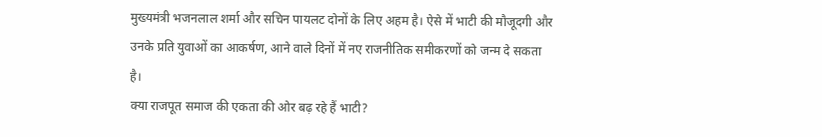मुख्यमंत्री भजनलाल शर्मा और सचिन पायलट दोनों के लिए अहम है। ऐसे में भाटी की मौजूदगी और उनके प्रति युवाओं का आकर्षण, आने वाले दिनों में नए राजनीतिक समीकरणों को जन्म दे सकता है।
क्या राजपूत समाज की एकता की ओर बढ़ रहे हैं भाटी?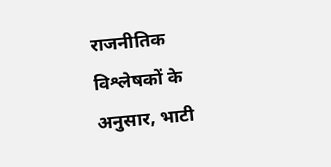राजनीतिक विश्लेषकों के अनुसार, भाटी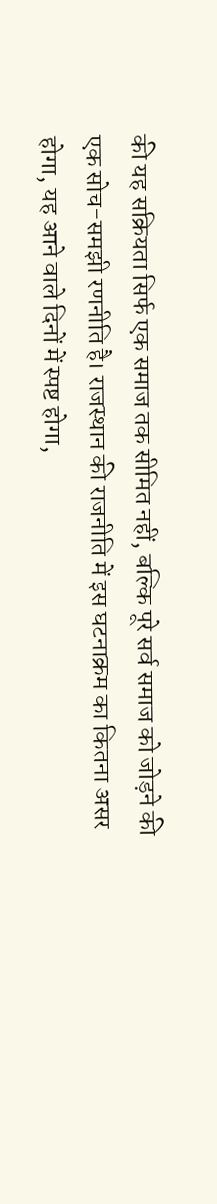की यह सक्रियता सिर्फ एक समाज तक सीमित नहीं, बल्कि पूरे सर्व समाज को जोड़ने की एक सोच-समझी रणनीति है। राजस्थान की राजनीति में इस घटनाक्रम का कितना असर होगा, यह आने वाले दिनों में स्पष्ट होगा,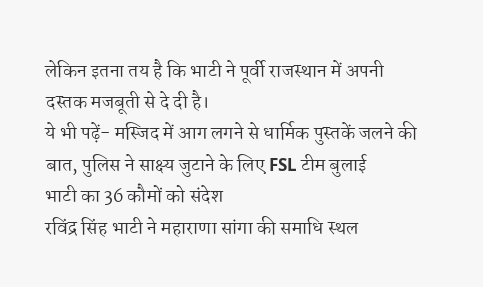लेकिन इतना तय है कि भाटी ने पूर्वी राजस्थान में अपनी दस्तक मजबूती से दे दी है।
ये भी पढ़ें- मस्जिद में आग लगने से धार्मिक पुस्तकें जलने की बात, पुलिस ने साक्ष्य जुटाने के लिए FSL टीम बुलाई
भाटी का 36 कौमों को संदेश
रविंद्र सिंह भाटी ने महाराणा सांगा की समाधि स्थल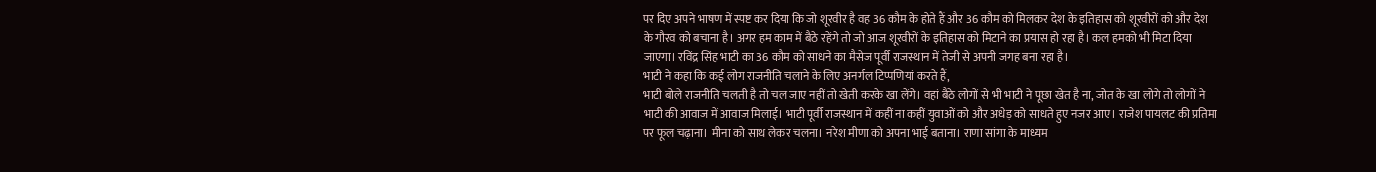पर दिए अपने भाषण में स्पष्ट कर दिया कि जो शूरवीर है वह 36 कौम के होते हैं और 36 कौम को मिलकर देश के इतिहास को शूरवीरों को और देश के गौरव को बचाना है। अगर हम काम में बैठे रहेंगे तो जो आज शूरवीरों के इतिहास को मिटाने का प्रयास हो रहा है। कल हमको भी मिटा दिया जाएगा। रविंद्र सिंह भाटी का 36 कौम को साधने का मैसेज पूर्वी राजस्थान में तेजी से अपनी जगह बना रहा है।
भाटी ने कहा कि कई लोग राजनीति चलाने के लिए अनर्गल टिप्पणियां करते हैं,
भाटी बोले राजनीति चलती है तो चल जाए नहीं तो खेती करके खा लेंगे। वहां बैठे लोगों से भी भाटी ने पूछा खेत है ना, जोत के खा लोगे तो लोगों ने भाटी की आवाज में आवाज मिलाई। भाटी पूर्वी राजस्थान में कहीं ना कहीं युवाओं को और अधेड़ को साधते हुए नजर आए। राजेश पायलट की प्रतिमा पर फूल चढ़ाना। मीना को साथ लेकर चलना। नरेश मीणा को अपना भाई बताना। राणा सांगा के माध्यम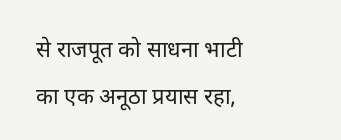से राजपूत को साधना भाटी का एक अनूठा प्रयास रहा,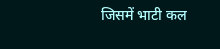जिसमें भाटी कल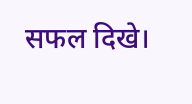सफल दिखे।